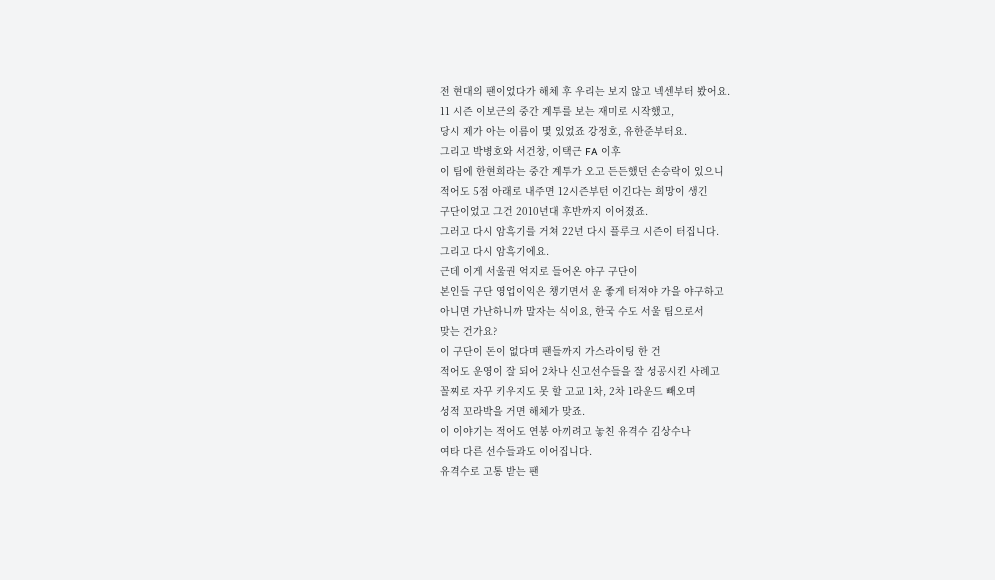전 현대의 팬이었다가 해체 후 우리는 보지 않고 넥센부터 봤어요.
11 시즌 이보근의 중간 계투를 보는 재미로 시작했고,
당시 제가 아는 이름이 몇 있었죠 강정호, 유한준부터요.
그리고 박병호와 서건창, 이택근 FA 이후
이 팀에 한현희라는 중간 계투가 오고 든든했던 손승락이 있으니
적어도 5점 아래로 내주면 12시즌부턴 이긴다는 희망이 생긴
구단이었고 그건 2010년대 후반까지 이어졌죠.
그러고 다시 암흑기를 거쳐 22년 다시 플루크 시즌이 터집니다.
그리고 다시 암흑기에요.
근데 이게 서울권 억지로 들어온 야구 구단이
본인들 구단 영업이익은 챙기면서 운 좋게 터져야 가을 야구하고
아니면 가난하니까 말자는 식이요, 한국 수도 서울 팀으로서
맞는 건가요?
이 구단이 돈이 없다며 팬들까지 가스라이팅 한 건
적어도 운영이 잘 되어 2차나 신고선수들을 잘 성공시킨 사례고
꼴찌로 자꾸 키우지도 못 할 고교 1차, 2차 1라운드 빼오며
성적 꼬라박을 거면 해체가 맞죠.
이 이야기는 적어도 연봉 아끼려고 놓친 유격수 김상수나
여타 다른 선수들과도 이어집니다.
유격수로 고통 받는 팬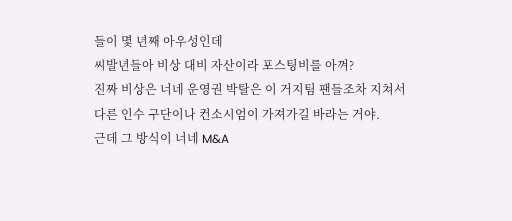들이 몇 년째 아우성인데
씨발년들아 비상 대비 자산이라 포스팅비를 아껴?
진짜 비상은 너네 운영권 박탈은 이 거지팀 팬들조차 지쳐서
다른 인수 구단이나 컨소시엄이 가져가길 바라는 거야.
근데 그 방식이 너네 M&A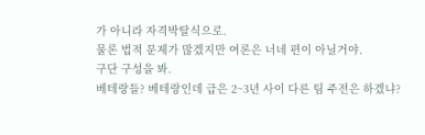가 아니라 자격박탈식으로.
물론 법적 문제가 많겠지만 여론은 너네 편이 아닐거야.
구단 구성을 봐.
베테랑들? 베테랑인데 급은 2~3년 사이 다른 팀 주전은 하겠냐?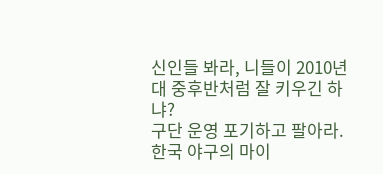신인들 봐라, 니들이 2010년대 중후반처럼 잘 키우긴 하냐?
구단 운영 포기하고 팔아라.
한국 야구의 마이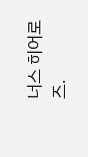너스 히어로즈.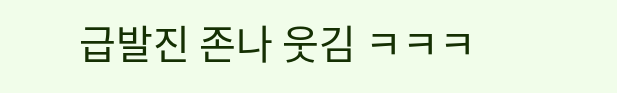급발진 존나 웃김 ㅋㅋㅋ